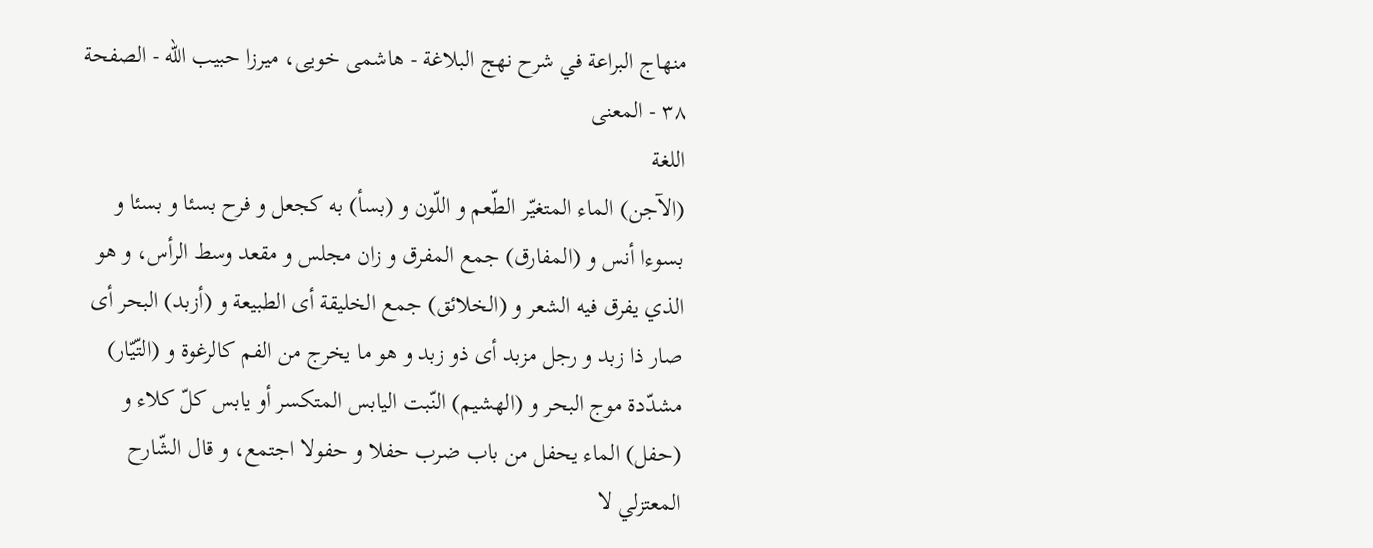منهاج البراعة في شرح نهج البلاغة - هاشمى خويى، ميرزا حبيب الله - الصفحة ٣٨ - المعنى
اللغة
(الآجن) الماء المتغيّر الطّعم و اللّون و (بسأ) به كجعل و فرح بسئا و بسئا و بسوءا أنس و (المفارق) جمع المفرق و زان مجلس و مقعد وسط الرأس، و هو الذي يفرق فيه الشعر و (الخلائق) جمع الخليقة أى الطبيعة و (أزبد) البحر أى صار ذا زبد و رجل مزبد أى ذو زبد و هو ما يخرج من الفم كالرغوة و (التّيّار) مشدّدة موج البحر و (الهشيم) النّبت اليابس المتكسر أو يابس كلّ كلاء و (حفل) الماء يحفل من باب ضرب حفلا و حفولا اجتمع، و قال الشّارح المعتزلي لا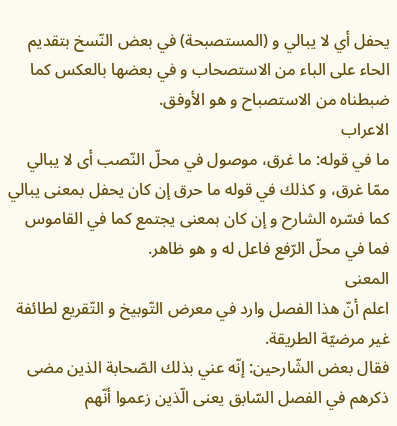يحفل أي لا يبالي و (المستصبحة) في بعض النّسخ بتقديم الحاء على الباء من الاستصحاب و في بعضها بالعكس كما ضبطناه من الاستصباح و هو الأوفق.
الاعراب
ما في قوله: ما غرق، موصول في محلّ النّصب أى لا يبالي ممّا غرق، و كذلك في قوله ما حرق إن كان يحفل بمعنى يبالي كما فسّره الشارح و إن كان بمعنى يجتمع كما في القاموس فما في محلّ الرّفع فاعل له و هو ظاهر.
المعنى
اعلم أنّ هذا الفصل وارد في معرض التّوبيخ و التّقريع لطائفة غير مرضيّة الطريقة.
فقال بعض الشّارحين: إنّه عني بذلك الصّحابة الذين مضى ذكرهم في الفصل السّابق يعنى الّذين زعموا أنّهم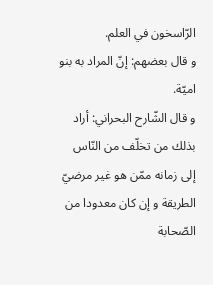الرّاسخون في العلم.
و قال بعضهم: إنّ المراد به بنو اميّة.
و قال الشّارح البحراني: أراد بذلك من تخلّف من النّاس إلى زمانه ممّن هو غير مرضيّ الطريقة و إن كان معدودا من الصّحابة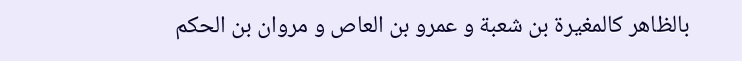بالظاهر كالمغيرة بن شعبة و عمرو بن العاص و مروان بن الحكم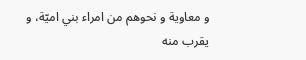و معاوية و نحوهم من امراء بني اميّة، و يقرب منه